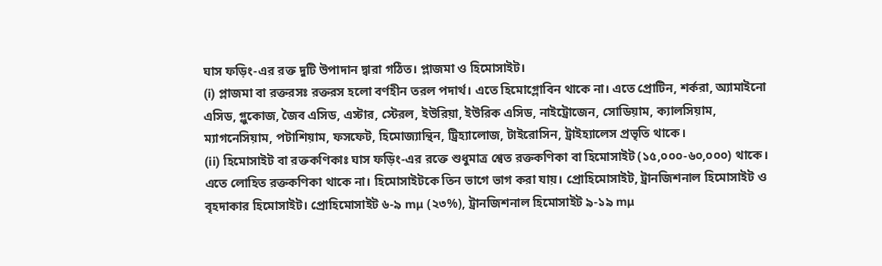ঘাস ফড়িং-এর রক্ত দুটি উপাদান দ্বারা গঠিত। প্লাজমা ও হিমোসাইট।
(i) প্লাজমা বা রক্তরসঃ রক্তরস হলো বর্ণহীন তরল পদার্থ। এতে হিমোগ্লোবিন থাকে না। এতে প্রোটিন, শর্করা, অ্যামাইনো এসিড, গ্লুকোজ, জৈব এসিড, এস্টার, স্টেরল, ইউরিয়া, ইউরিক এসিড, নাইট্রোজেন, সোডিয়াম, ক্যালসিয়াম, ম্যাগনেসিয়াম, পটাশিয়াম, ফসফেট, হিমোজ্যান্থিন, ট্রিহ্যালোজ, টাইরোসিন, ট্রাইহ্যালেস প্রভৃতি থাকে।
(ii) হিমোসাইট বা রক্তকণিকাঃ ঘাস ফড়িং-এর রক্তে শুধুমাত্র শ্বেত রক্তকণিকা বা হিমোসাইট (১৫,০০০-৬০,০০০) থাকে। এতে লোহিত রক্তকণিকা থাকে না। হিমোসাইটকে তিন ভাগে ভাগ করা যায়। প্রোহিমোসাইট, ট্রানজিশনাল হিমোসাইট ও বৃহদাকার হিমোসাইট। প্রোহিমোসাইট ৬-৯ mµ (২৩%), ট্রানজিশনাল হিমোসাইট ৯-১৯ mµ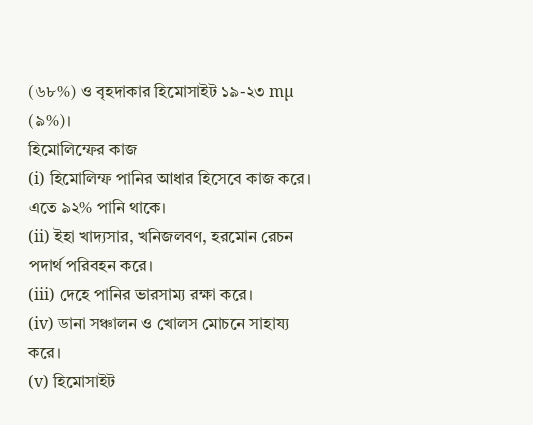(৬৮%) ও বৃহদাকার হিমোসাইট ১৯-২৩ mµ (৯%)।
হিমোলিম্ফের কাজ
(i) হিমোলিম্ফ পানির আধার হিসেবে কাজ করে। এতে ৯২% পানি থাকে।
(ii) ইহা খাদ্যসার, খনিজলবণ, হরমোন রেচন পদার্থ পরিবহন করে।
(iii) দেহে পানির ভারসাম্য রক্ষা করে।
(iv) ডানা সঞ্চালন ও খোলস মোচনে সাহায্য করে।
(v) হিমোসাইট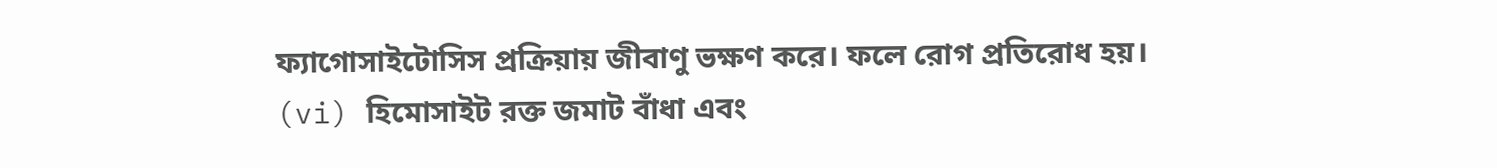ফ্যাগোসাইটোসিস প্রক্রিয়ায় জীবাণু ভক্ষণ করে। ফলে রোগ প্রতিরোধ হয়।
(vi) হিমোসাইট রক্ত জমাট বাঁধা এবং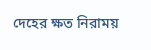দেহের ক্ষত নিরাময়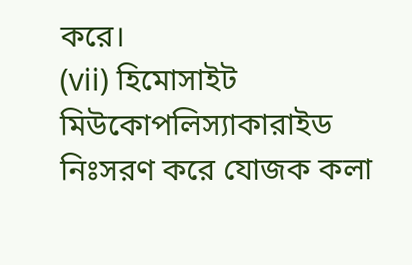করে।
(vii) হিমোসাইট মিউকোপলিস্যাকারাইড নিঃসরণ করে যোজক কলা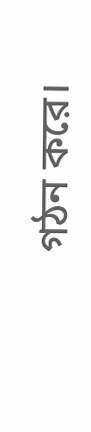গঠন করে।